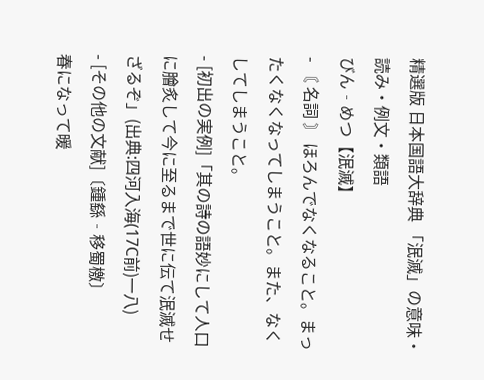精選版 日本国語大辞典 「泯滅」の意味・読み・例文・類語
びん‐めつ【泯滅】
- 〘 名詞 〙 ほろんでなくなること。まったくなくなってしまうこと。また、なくしてしまうこと。
- [初出の実例]「其の詩の語妙にして人口に膾炙して今に至るまで世に伝て泯滅せざるぞ」(出典:四河入海(17C前)一八)
- [その他の文献]〔鍾繇‐移蜀檄〕
春になって暖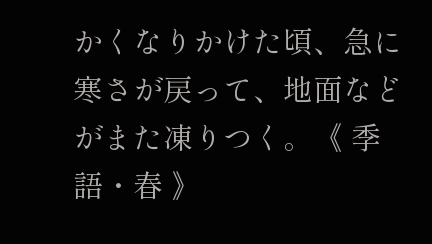かくなりかけた頃、急に寒さが戻って、地面などがまた凍りつく。《 季語・春 》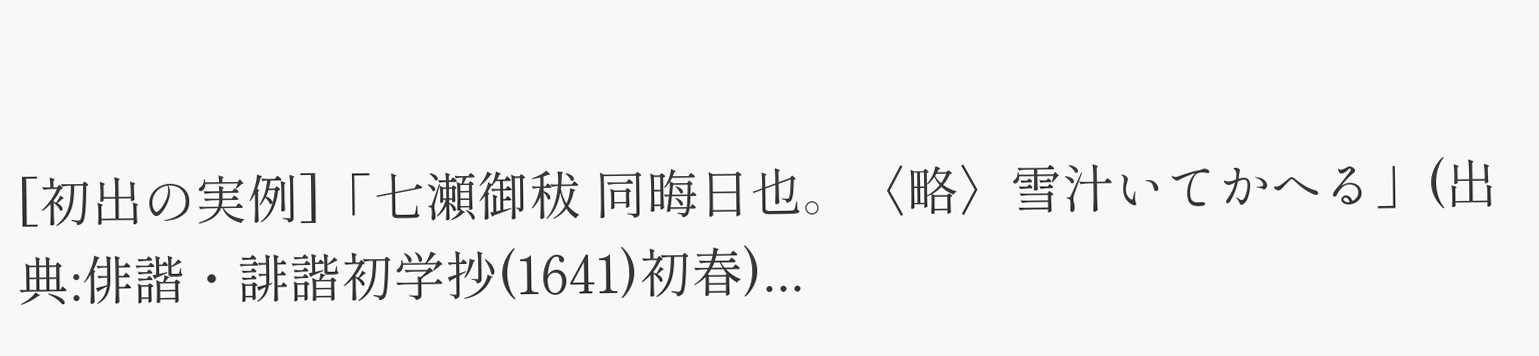[初出の実例]「七瀬御秡 同晦日也。〈略〉雪汁いてかへる」(出典:俳諧・誹諧初学抄(1641)初春)...